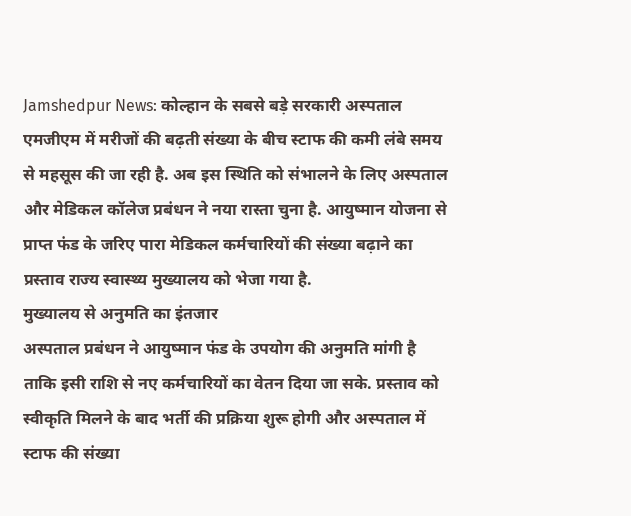Jamshedpur News: कोल्हान के सबसे बड़े सरकारी अस्पताल एमजीएम में मरीजों की बढ़ती संख्या के बीच स्टाफ की कमी लंबे समय से महसूस की जा रही है. अब इस स्थिति को संभालने के लिए अस्पताल और मेडिकल कॉलेज प्रबंधन ने नया रास्ता चुना है. आयुष्मान योजना से प्राप्त फंड के जरिए पारा मेडिकल कर्मचारियों की संख्या बढ़ाने का प्रस्ताव राज्य स्वास्थ्य मुख्यालय को भेजा गया है.
मुख्यालय से अनुमति का इंतजार
अस्पताल प्रबंधन ने आयुष्मान फंड के उपयोग की अनुमति मांगी है ताकि इसी राशि से नए कर्मचारियों का वेतन दिया जा सके. प्रस्ताव को स्वीकृति मिलने के बाद भर्ती की प्रक्रिया शुरू होगी और अस्पताल में स्टाफ की संख्या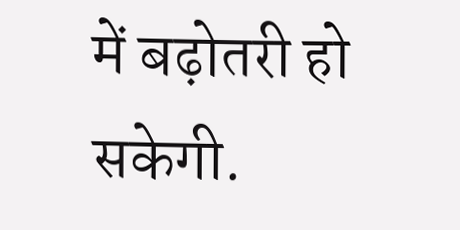में बढ़ोतरी हो सकेगी.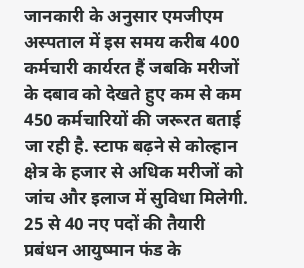जानकारी के अनुसार एमजीएम अस्पताल में इस समय करीब 400 कर्मचारी कार्यरत हैं जबकि मरीजों के दबाव को देखते हुए कम से कम 450 कर्मचारियों की जरूरत बताई जा रही है. स्टाफ बढ़ने से कोल्हान क्षेत्र के हजार से अधिक मरीजों को जांच और इलाज में सुविधा मिलेगी.
25 से 40 नए पदों की तैयारी
प्रबंधन आयुष्मान फंड के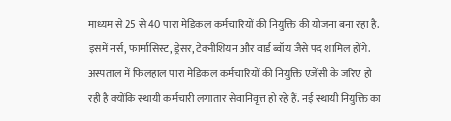माध्यम से 25 से 40 पारा मेडिकल कर्मचारियों की नियुक्ति की योजना बना रहा है. इसमें नर्स, फार्मासिस्ट, ड्रेसर, टेक्नीशियन और वार्ड ब्वॉय जैसे पद शामिल होंगे. अस्पताल में फिलहाल पारा मेडिकल कर्मचारियों की नियुक्ति एजेंसी के जरिए हो रही है क्योंकि स्थायी कर्मचारी लगातार सेवानिवृत्त हो रहे हैं. नई स्थायी नियुक्ति का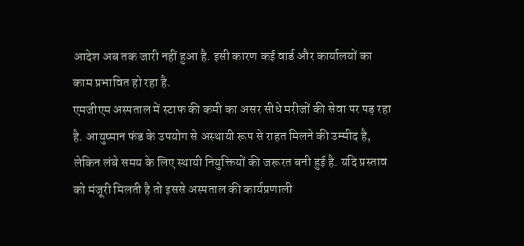आदेश अब तक जारी नहीं हुआ है. इसी कारण कई वार्ड और कार्यालयों का काम प्रभावित हो रहा है.
एमजीएम अस्पताल में स्टाफ की कमी का असर सीधे मरीजों की सेवा पर पड़ रहा है. आयुष्मान फंड के उपयोग से अस्थायी रूप से राहत मिलने की उम्मीद है, लेकिन लंबे समय के लिए स्थायी नियुक्तियों की जरूरत बनी हुई है. यदि प्रस्ताव को मंजूरी मिलती है तो इससे अस्पताल की कार्यप्रणाली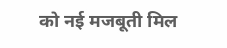को नई मजबूती मिल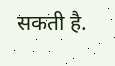सकती है.